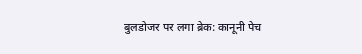बुलडोजर पर लगा ब्रेक: कानूनी पेच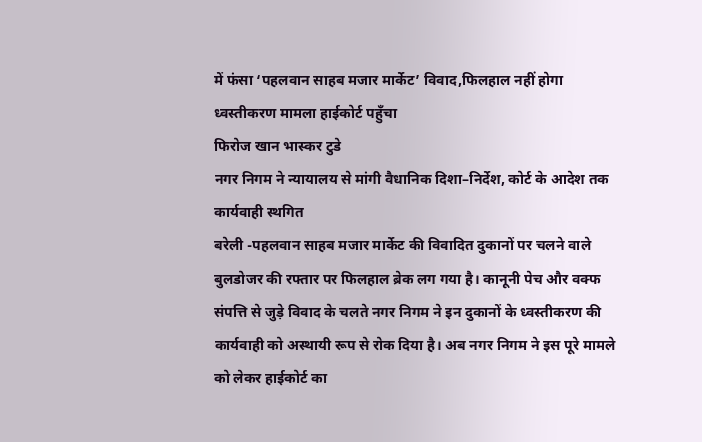में फंसा ‘पहलवान साहब मजार मार्केट’ विवाद,फिलहाल नहीं होगा ध्वस्तीकरण मामला हाईकोर्ट पहुँचा
फिरोज खान भास्कर टुडे
नगर निगम ने न्यायालय से मांगी वैधानिक दिशा–निर्देश, कोर्ट के आदेश तक कार्यवाही स्थगित
बरेली -पहलवान साहब मजार मार्केट की विवादित दुकानों पर चलने वाले बुलडोजर की रफ्तार पर फिलहाल ब्रेक लग गया है। कानूनी पेच और वक्फ संपत्ति से जुड़े विवाद के चलते नगर निगम ने इन दुकानों के ध्वस्तीकरण की कार्यवाही को अस्थायी रूप से रोक दिया है। अब नगर निगम ने इस पूरे मामले को लेकर हाईकोर्ट का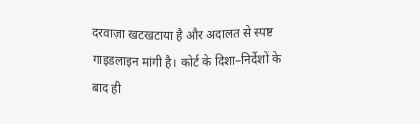दरवाज़ा खटखटाया है और अदालत से स्पष्ट गाइडलाइन मांगी है। कोर्ट के दिशा–निर्देशों के बाद ही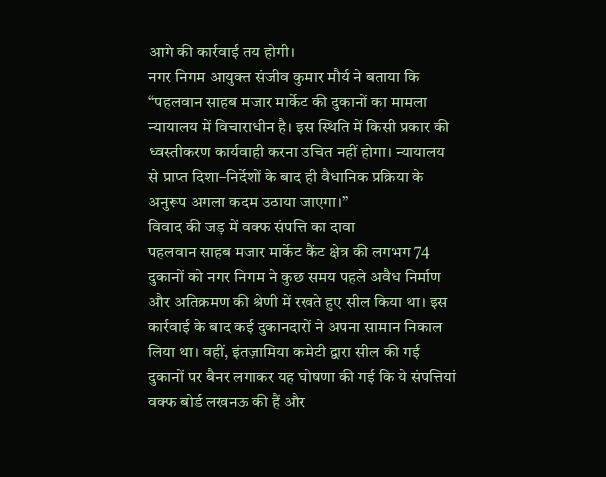आगे की कार्रवाई तय होगी।
नगर निगम आयुक्त संजीव कुमार मौर्य ने बताया कि “पहलवान साहब मजार मार्केट की दुकानों का मामला न्यायालय में विचाराधीन है। इस स्थिति में किसी प्रकार की ध्वस्तीकरण कार्यवाही करना उचित नहीं होगा। न्यायालय से प्राप्त दिशा–निर्देशों के बाद ही वैधानिक प्रक्रिया के अनुरूप अगला कदम उठाया जाएगा।”
विवाद की जड़ में वक्फ संपत्ति का दावा
पहलवान साहब मजार मार्केट कैंट क्षेत्र की लगभग 74 दुकानों को नगर निगम ने कुछ समय पहले अवैध निर्माण और अतिक्रमण की श्रेणी में रखते हुए सील किया था। इस कार्रवाई के बाद कई दुकानदारों ने अपना सामान निकाल लिया था। वहीं, इंतज़ामिया कमेटी द्वारा सील की गई दुकानों पर बैनर लगाकर यह घोषणा की गई कि ये संपत्तियां वक्फ बोर्ड लखनऊ की हैं और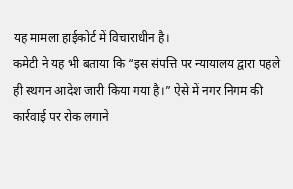यह मामला हाईकोर्ट में विचाराधीन है।
कमेटी ने यह भी बताया कि “इस संपत्ति पर न्यायालय द्वारा पहले ही स्थगन आदेश जारी किया गया है।” ऐसे में नगर निगम की कार्रवाई पर रोक लगाने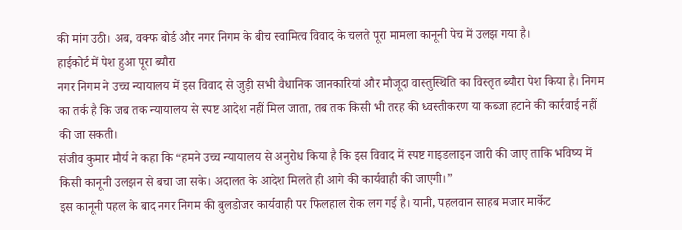की मांग उठी। अब, वक्फ बोर्ड और नगर निगम के बीच स्वामित्व विवाद के चलते पूरा मामला कानूनी पेच में उलझ गया है।
हाईकोर्ट में पेश हुआ पूरा ब्यौरा
नगर निगम ने उच्च न्यायालय में इस विवाद से जुड़ी सभी वैधानिक जानकारियां और मौजूदा वास्तुस्थिति का विस्तृत ब्यौरा पेश किया है। निगम का तर्क है कि जब तक न्यायालय से स्पष्ट आदेश नहीं मिल जाता, तब तक किसी भी तरह की ध्वस्तीकरण या कब्जा हटाने की कार्रवाई नहीं की जा सकती।
संजीव कुमार मौर्य ने कहा कि “हमने उच्च न्यायालय से अनुरोध किया है कि इस विवाद में स्पष्ट गाइडलाइन जारी की जाए ताकि भविष्य में किसी कानूनी उलझन से बचा जा सके। अदालत के आदेश मिलते ही आगे की कार्यवाही की जाएगी।”
इस कानूनी पहल के बाद नगर निगम की बुलडोजर कार्यवाही पर फिलहाल रोक लग गई है। यानी, पहलवान साहब मजार मार्केट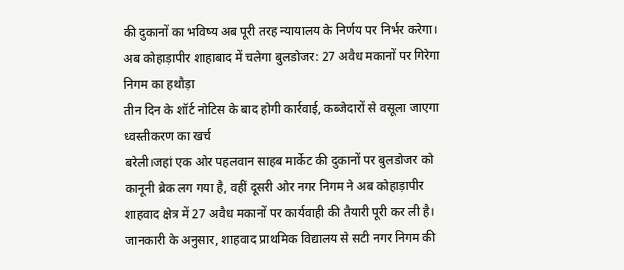की दुकानों का भविष्य अब पूरी तरह न्यायालय के निर्णय पर निर्भर करेगा।
अब कोहाड़ापीर शाहाबाद में चलेगा बुलडोजर: 27 अवैध मकानों पर गिरेगा निगम का हथौड़ा
तीन दिन के शॉर्ट नोटिस के बाद होगी कार्रवाई, कब्जेदारों से वसूला जाएगा ध्वस्तीकरण का खर्च
बरेली।जहां एक ओर पहलवान साहब मार्केट की दुकानों पर बुलडोजर को कानूनी ब्रेक लग गया है, वहीं दूसरी ओर नगर निगम ने अब कोहाड़ापीर शाहवाद क्षेत्र में 27 अवैध मकानों पर कार्यवाही की तैयारी पूरी कर ली है।
जानकारी के अनुसार, शाहवाद प्राथमिक विद्यालय से सटी नगर निगम की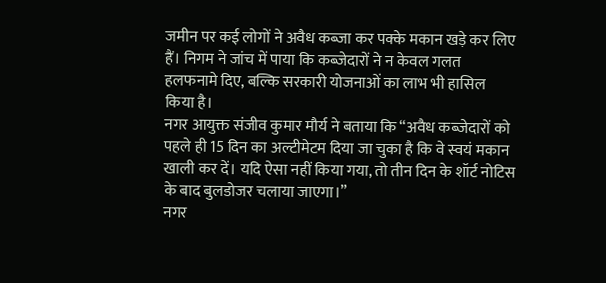जमीन पर कई लोगों ने अवैध कब्जा कर पक्के मकान खड़े कर लिए हैं। निगम ने जांच में पाया कि कब्जेदारों ने न केवल गलत हलफनामे दिए, बल्कि सरकारी योजनाओं का लाभ भी हासिल किया है।
नगर आयुक्त संजीव कुमार मौर्य ने बताया कि “अवैध कब्जेदारों को पहले ही 15 दिन का अल्टीमेटम दिया जा चुका है कि वे स्वयं मकान खाली कर दें। यदि ऐसा नहीं किया गया, तो तीन दिन के शॉर्ट नोटिस के बाद बुलडोजर चलाया जाएगा।”
नगर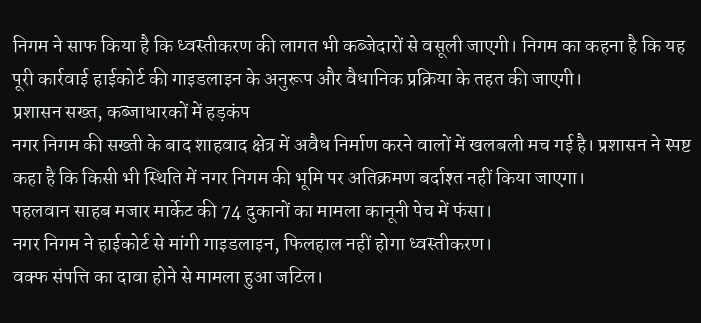निगम ने साफ किया है कि ध्वस्तीकरण की लागत भी कब्जेदारों से वसूली जाएगी। निगम का कहना है कि यह पूरी कार्रवाई हाईकोर्ट की गाइडलाइन के अनुरूप और वैधानिक प्रक्रिया के तहत की जाएगी।
प्रशासन सख्त, कब्जाधारकों में हड़कंप
नगर निगम की सख्ती के बाद शाहवाद क्षेत्र में अवैध निर्माण करने वालों में खलबली मच गई है। प्रशासन ने स्पष्ट कहा है कि किसी भी स्थिति में नगर निगम की भूमि पर अतिक्रमण बर्दाश्त नहीं किया जाएगा।
पहलवान साहब मजार मार्केट की 74 दुकानों का मामला कानूनी पेच में फंसा।
नगर निगम ने हाईकोर्ट से मांगी गाइडलाइन, फिलहाल नहीं होगा ध्वस्तीकरण।
वक्फ संपत्ति का दावा होने से मामला हुआ जटिल।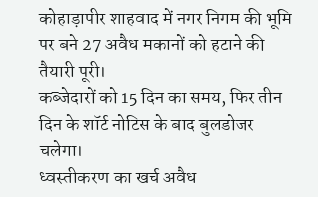कोहाड़ापीर शाहवाद में नगर निगम की भूमि पर बने 27 अवैध मकानों को हटाने की तैयारी पूरी।
कब्जेदारों को 15 दिन का समय, फिर तीन दिन के शॉर्ट नोटिस के बाद बुलडोजर चलेगा।
ध्वस्तीकरण का खर्च अवैध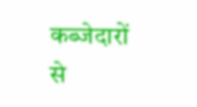कब्जेदारों से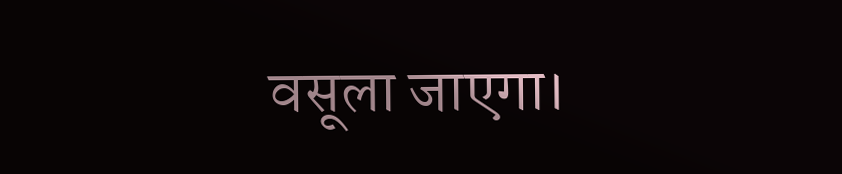वसूला जाएगा।